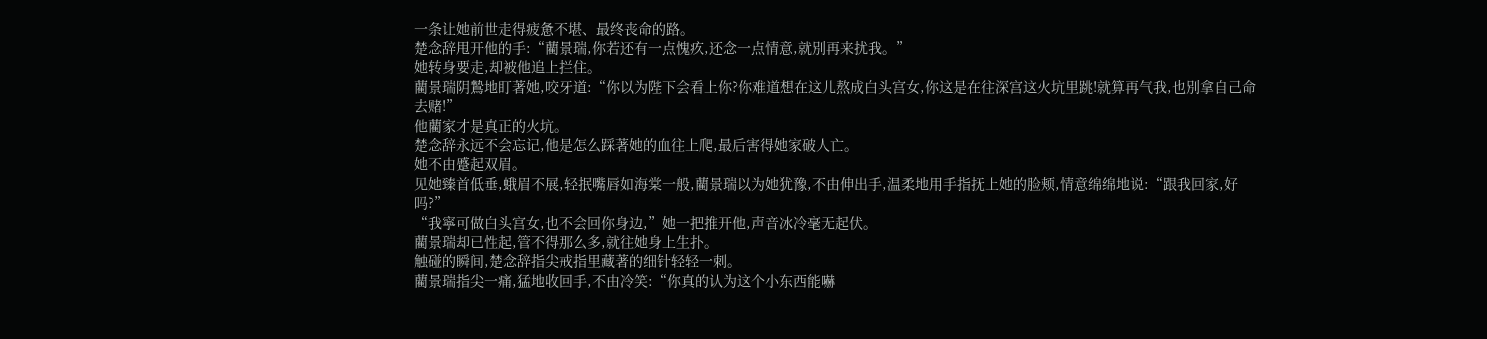一条让她前世走得疲惫不堪、最终丧命的路。
楚念辞甩开他的手:“藺景瑞,你若还有一点愧疚,还念一点情意,就別再来扰我。”
她转身要走,却被他追上拦住。
藺景瑞阴鷙地盯著她,咬牙道:“你以为陛下会看上你?你难道想在这儿熬成白头宫女,你这是在往深宫这火坑里跳!就算再气我,也別拿自己命去赌!”
他藺家才是真正的火坑。
楚念辞永远不会忘记,他是怎么踩著她的血往上爬,最后害得她家破人亡。
她不由蹙起双眉。
见她臻首低垂,蛾眉不展,轻抿嘴唇如海棠一般,藺景瑞以为她犹豫,不由伸出手,温柔地用手指抚上她的脸颊,情意绵绵地说:“跟我回家,好吗?”
“我寧可做白头宫女,也不会回你身边,”她一把推开他,声音冰冷毫无起伏。
藺景瑞却已性起,管不得那么多,就往她身上生扑。
触碰的瞬间,楚念辞指尖戒指里藏著的细针轻轻一刺。
藺景瑞指尖一痛,猛地收回手,不由冷笑:“你真的认为这个小东西能嚇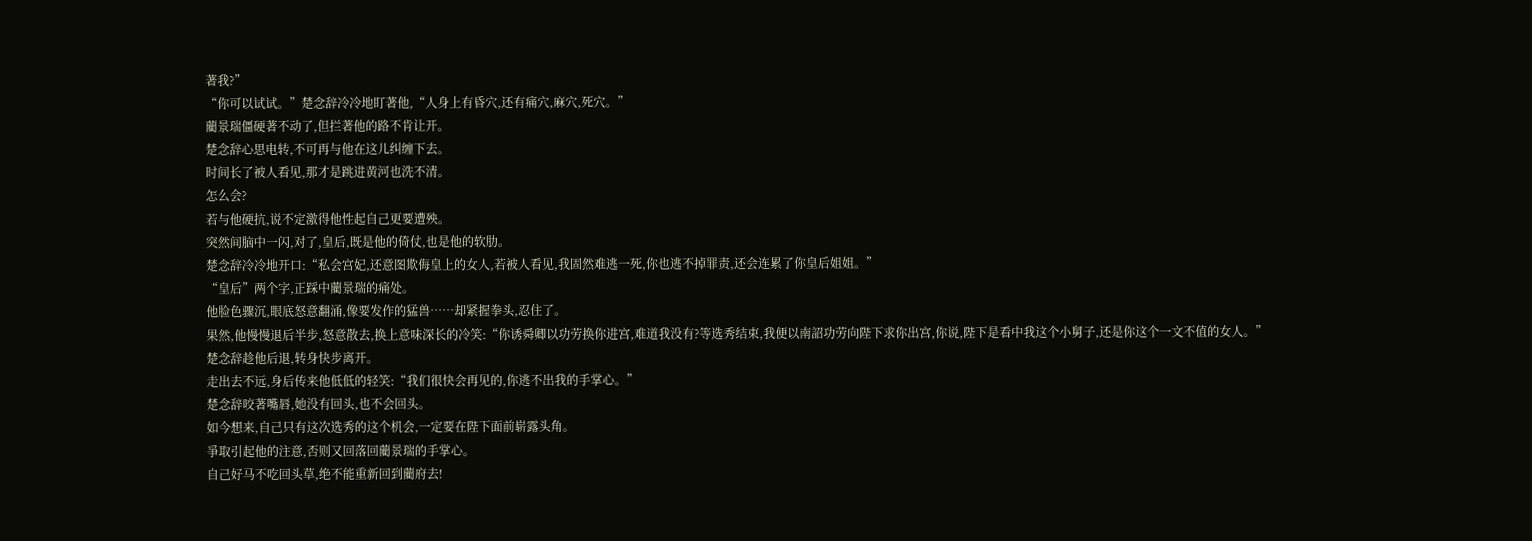著我?”
“你可以试试。”楚念辞冷冷地盯著他,“人身上有昏穴,还有痛穴,麻穴,死穴。”
藺景瑞僵硬著不动了,但拦著他的路不肯让开。
楚念辞心思电转,不可再与他在这儿纠缠下去。
时间长了被人看见,那才是跳进黄河也洗不清。
怎么会?
若与他硬抗,说不定激得他性起自己更要遭殃。
突然间脑中一闪,对了,皇后,既是他的倚仗,也是他的软肋。
楚念辞冷冷地开口:“私会宫妃,还意图欺侮皇上的女人,若被人看见,我固然难逃一死,你也逃不掉罪责,还会连累了你皇后姐姐。”
“皇后”两个字,正踩中藺景瑞的痛处。
他脸色骤沉,眼底怒意翻涌,像要发作的猛兽……却紧握拳头,忍住了。
果然,他慢慢退后半步,怒意散去,换上意味深长的冷笑:“你诱舜卿以功劳换你进宫,难道我没有?等选秀结束,我便以南詔功劳向陛下求你出宫,你说,陛下是看中我这个小舅子,还是你这个一文不值的女人。”
楚念辞趁他后退,转身快步离开。
走出去不远,身后传来他低低的轻笑:“我们很快会再见的,你逃不出我的手掌心。”
楚念辞咬著嘴唇,她没有回头,也不会回头。
如今想来,自己只有这次选秀的这个机会,一定要在陛下面前崭露头角。
爭取引起他的注意,否则又回落回藺景瑞的手掌心。
自己好马不吃回头草,绝不能重新回到藺府去!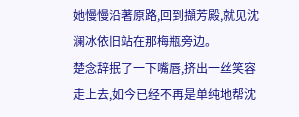她慢慢沿著原路,回到擷芳殿,就见沈澜冰依旧站在那梅瓶旁边。
楚念辞抿了一下嘴唇,挤出一丝笑容走上去,如今已经不再是单纯地帮沈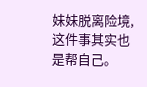妹妹脱离险境,这件事其实也是帮自己。